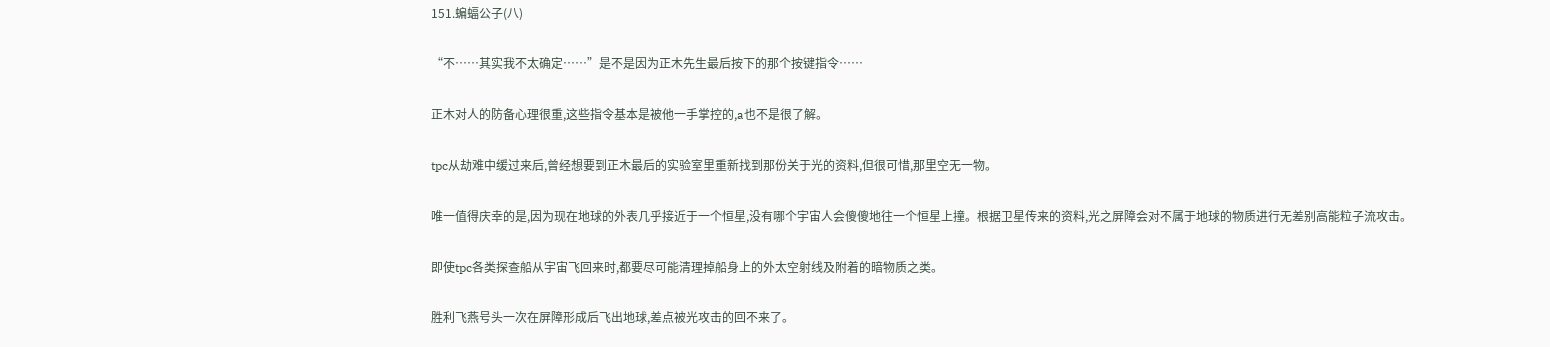151.蝙蝠公子(八)

“不……其实我不太确定……”是不是因为正木先生最后按下的那个按键指令……

正木对人的防备心理很重,这些指令基本是被他一手掌控的,a也不是很了解。

tpc从劫难中缓过来后,曾经想要到正木最后的实验室里重新找到那份关于光的资料,但很可惜,那里空无一物。

唯一值得庆幸的是,因为现在地球的外表几乎接近于一个恒星,没有哪个宇宙人会傻傻地往一个恒星上撞。根据卫星传来的资料,光之屏障会对不属于地球的物质进行无差别高能粒子流攻击。

即使tpc各类探查船从宇宙飞回来时,都要尽可能清理掉船身上的外太空射线及附着的暗物质之类。

胜利飞燕号头一次在屏障形成后飞出地球,差点被光攻击的回不来了。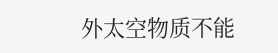外太空物质不能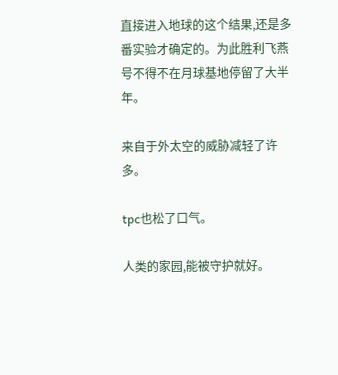直接进入地球的这个结果,还是多番实验才确定的。为此胜利飞燕号不得不在月球基地停留了大半年。

来自于外太空的威胁减轻了许多。

tpc也松了口气。

人类的家园,能被守护就好。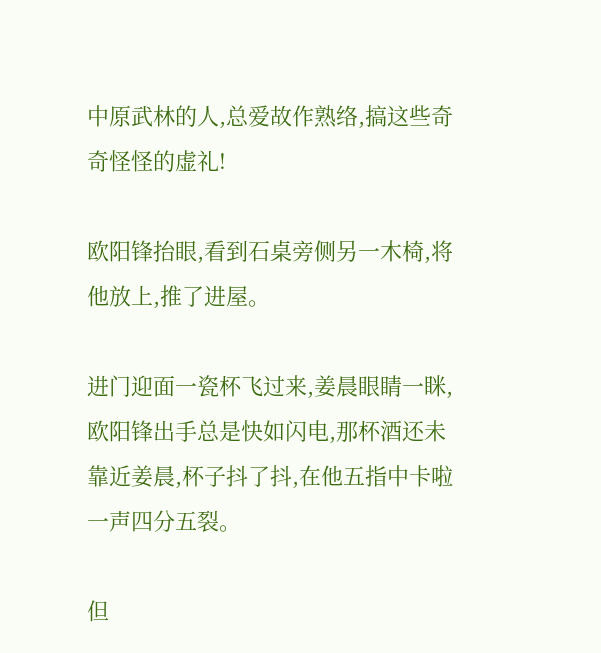中原武林的人,总爱故作熟络,搞这些奇奇怪怪的虚礼!

欧阳锋抬眼,看到石桌旁侧另一木椅,将他放上,推了进屋。

进门迎面一瓷杯飞过来,姜晨眼睛一眯,欧阳锋出手总是快如闪电,那杯酒还未靠近姜晨,杯子抖了抖,在他五指中卡啦一声四分五裂。

但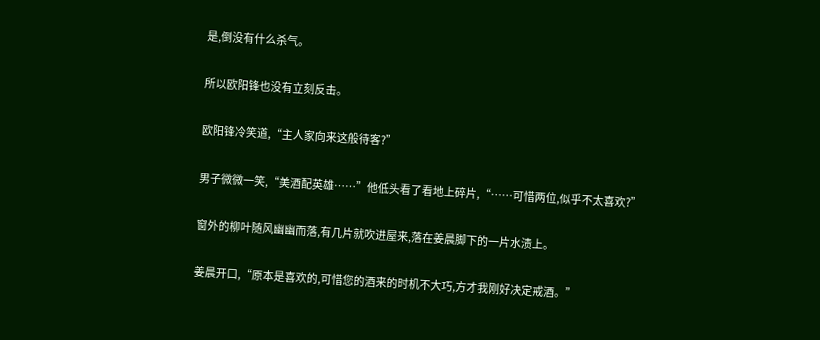是,倒没有什么杀气。

所以欧阳锋也没有立刻反击。

欧阳锋冷笑道,“主人家向来这般待客?”

男子微微一笑,“美酒配英雄……”他低头看了看地上碎片,“……可惜两位,似乎不太喜欢?”

窗外的柳叶随风幽幽而落,有几片就吹进屋来,落在姜晨脚下的一片水渍上。

姜晨开口,“原本是喜欢的,可惜您的酒来的时机不大巧,方才我刚好决定戒酒。”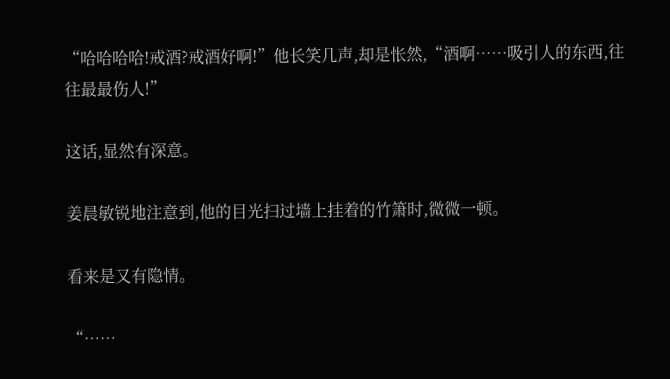“哈哈哈哈!戒酒?戒酒好啊!”他长笑几声,却是怅然,“酒啊……吸引人的东西,往往最最伤人!”

这话,显然有深意。

姜晨敏锐地注意到,他的目光扫过墙上挂着的竹箫时,微微一顿。

看来是又有隐情。

“……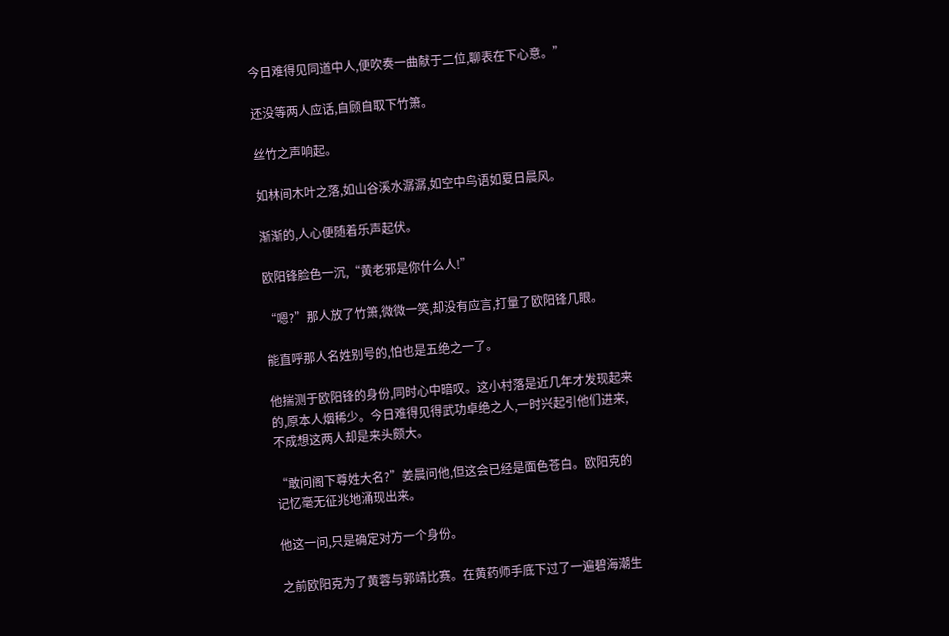今日难得见同道中人,便吹奏一曲献于二位,聊表在下心意。”

还没等两人应话,自顾自取下竹箫。

丝竹之声响起。

如林间木叶之落,如山谷溪水潺潺,如空中鸟语如夏日晨风。

渐渐的,人心便随着乐声起伏。

欧阳锋脸色一沉,“黄老邪是你什么人!”

“嗯?”那人放了竹箫,微微一笑,却没有应言,打量了欧阳锋几眼。

能直呼那人名姓别号的,怕也是五绝之一了。

他揣测于欧阳锋的身份,同时心中暗叹。这小村落是近几年才发现起来的,原本人烟稀少。今日难得见得武功卓绝之人,一时兴起引他们进来,不成想这两人却是来头颇大。

“敢问阁下尊姓大名?”姜晨问他,但这会已经是面色苍白。欧阳克的记忆毫无征兆地涌现出来。

他这一问,只是确定对方一个身份。

之前欧阳克为了黄蓉与郭靖比赛。在黄药师手底下过了一遍碧海潮生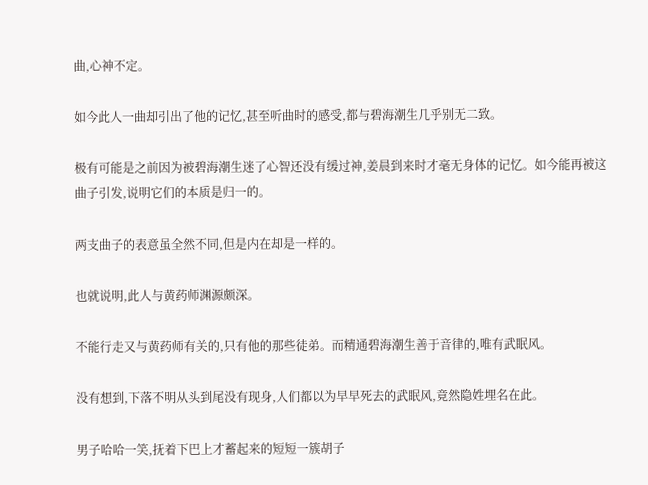曲,心神不定。

如今此人一曲却引出了他的记忆,甚至听曲时的感受,都与碧海潮生几乎别无二致。

极有可能是之前因为被碧海潮生迷了心智还没有缓过神,姜晨到来时才毫无身体的记忆。如今能再被这曲子引发,说明它们的本质是归一的。

两支曲子的表意虽全然不同,但是内在却是一样的。

也就说明,此人与黄药师渊源颇深。

不能行走又与黄药师有关的,只有他的那些徒弟。而精通碧海潮生善于音律的,唯有武眠风。

没有想到,下落不明从头到尾没有现身,人们都以为早早死去的武眠风,竟然隐姓埋名在此。

男子哈哈一笑,抚着下巴上才蓄起来的短短一簇胡子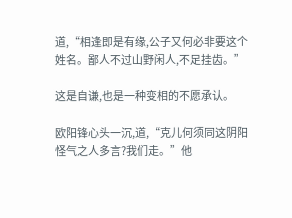道,“相逢即是有缘,公子又何必非要这个姓名。鄙人不过山野闲人,不足挂齿。”

这是自谦,也是一种变相的不愿承认。

欧阳锋心头一沉,道,“克儿何须同这阴阳怪气之人多言?我们走。”他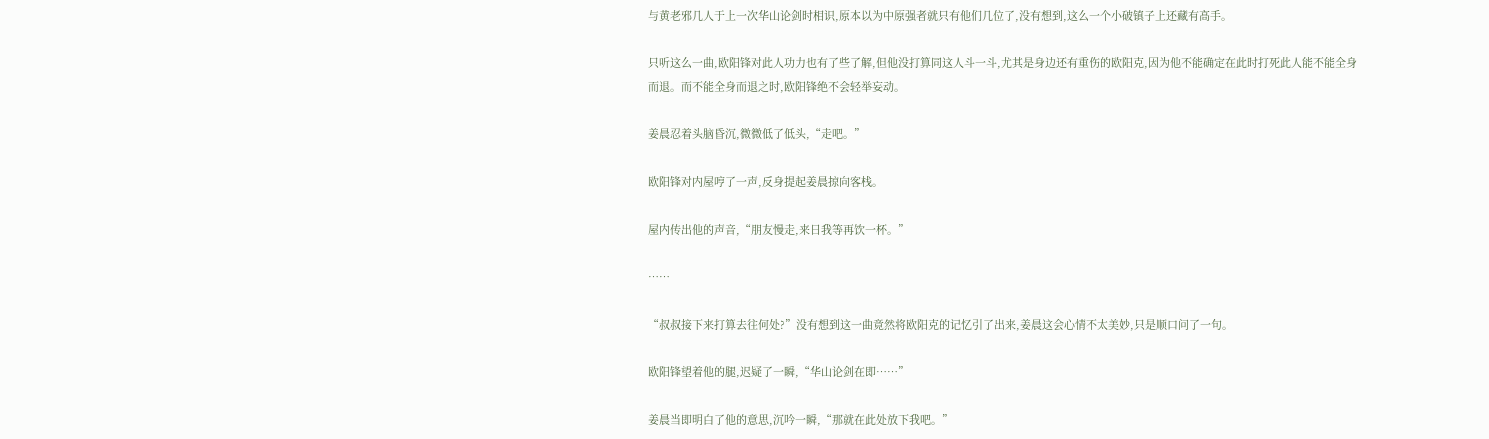与黄老邪几人于上一次华山论剑时相识,原本以为中原强者就只有他们几位了,没有想到,这么一个小破镇子上还藏有高手。

只听这么一曲,欧阳锋对此人功力也有了些了解,但他没打算同这人斗一斗,尤其是身边还有重伤的欧阳克,因为他不能确定在此时打死此人能不能全身而退。而不能全身而退之时,欧阳锋绝不会轻举妄动。

姜晨忍着头脑昏沉,微微低了低头,“走吧。”

欧阳锋对内屋哼了一声,反身提起姜晨掠向客栈。

屋内传出他的声音,“朋友慢走,来日我等再饮一杯。”

……

“叔叔接下来打算去往何处?”没有想到这一曲竟然将欧阳克的记忆引了出来,姜晨这会心情不太美妙,只是顺口问了一句。

欧阳锋望着他的腿,迟疑了一瞬,“华山论剑在即……”

姜晨当即明白了他的意思,沉吟一瞬,“那就在此处放下我吧。”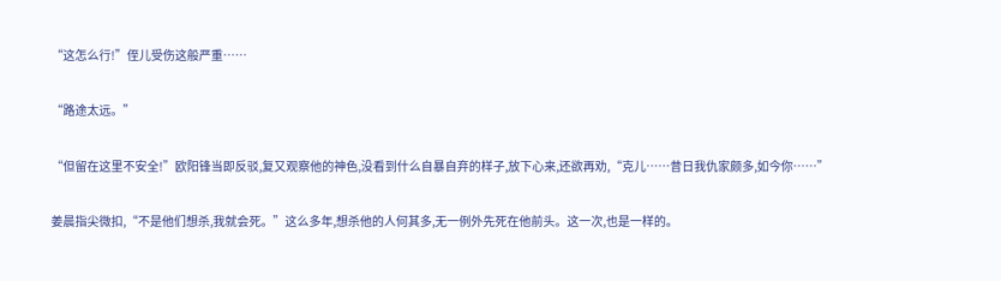“这怎么行!”侄儿受伤这般严重……

“路途太远。”

“但留在这里不安全!”欧阳锋当即反驳,复又观察他的神色,没看到什么自暴自弃的样子,放下心来,还欲再劝,“克儿……昔日我仇家颇多,如今你……”

姜晨指尖微扣,“不是他们想杀,我就会死。”这么多年,想杀他的人何其多,无一例外先死在他前头。这一次,也是一样的。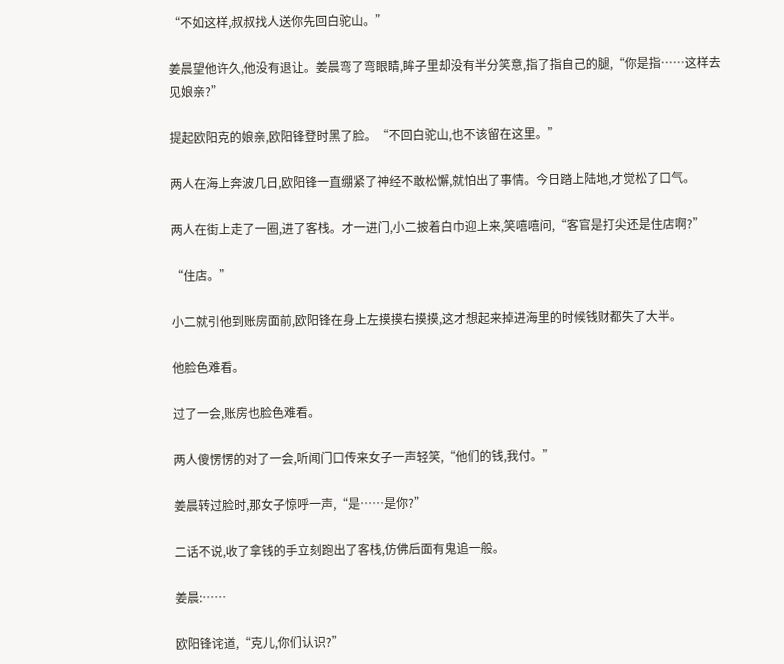“不如这样,叔叔找人送你先回白驼山。”

姜晨望他许久,他没有退让。姜晨弯了弯眼睛,眸子里却没有半分笑意,指了指自己的腿,“你是指……这样去见娘亲?”

提起欧阳克的娘亲,欧阳锋登时黑了脸。“不回白驼山,也不该留在这里。”

两人在海上奔波几日,欧阳锋一直绷紧了神经不敢松懈,就怕出了事情。今日踏上陆地,才觉松了口气。

两人在街上走了一圈,进了客栈。才一进门,小二披着白巾迎上来,笑嘻嘻问,“客官是打尖还是住店啊?”

“住店。”

小二就引他到账房面前,欧阳锋在身上左摸摸右摸摸,这才想起来掉进海里的时候钱财都失了大半。

他脸色难看。

过了一会,账房也脸色难看。

两人傻愣愣的对了一会,听闻门口传来女子一声轻笑,“他们的钱,我付。”

姜晨转过脸时,那女子惊呼一声,“是……是你?”

二话不说,收了拿钱的手立刻跑出了客栈,仿佛后面有鬼追一般。

姜晨:……

欧阳锋诧道,“克儿,你们认识?”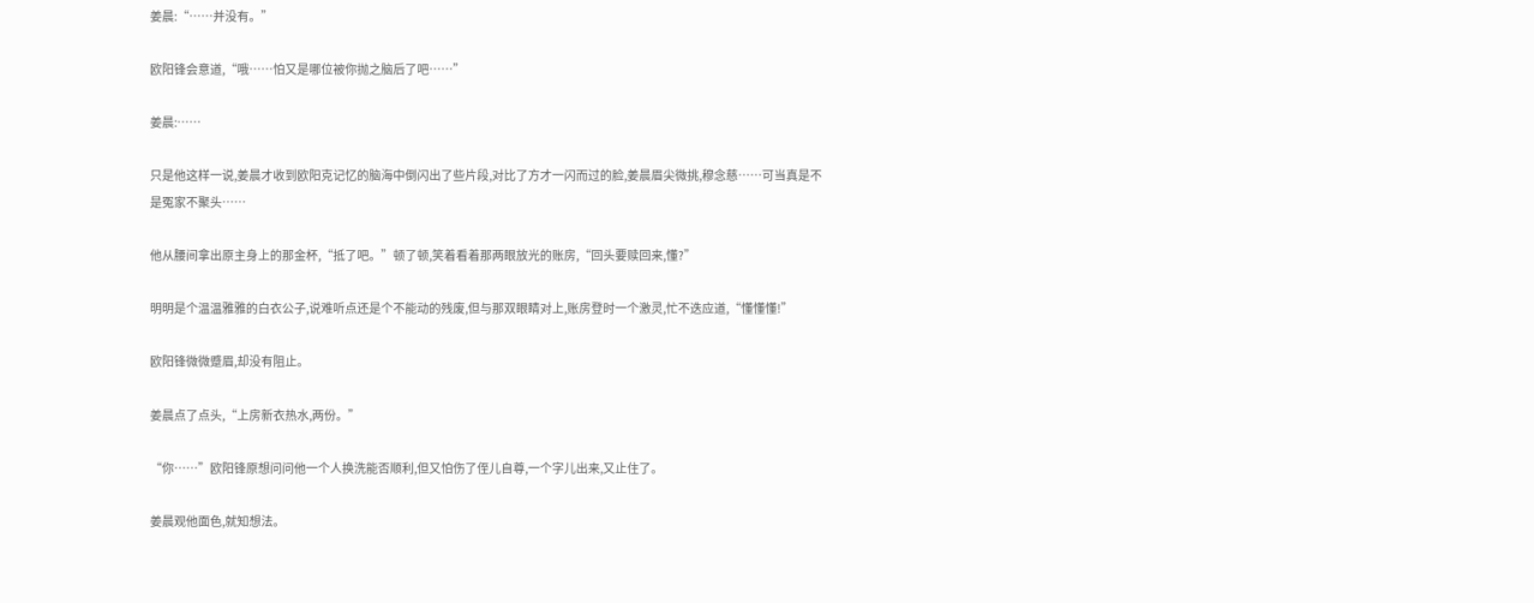姜晨:“……并没有。”

欧阳锋会意道,“哦……怕又是哪位被你抛之脑后了吧……”

姜晨:……

只是他这样一说,姜晨才收到欧阳克记忆的脑海中倒闪出了些片段,对比了方才一闪而过的脸,姜晨眉尖微挑,穆念慈……可当真是不是冤家不聚头……

他从腰间拿出原主身上的那金杯,“抵了吧。”顿了顿,笑着看着那两眼放光的账房,“回头要赎回来,懂?”

明明是个温温雅雅的白衣公子,说难听点还是个不能动的残废,但与那双眼睛对上,账房登时一个激灵,忙不迭应道,“懂懂懂!”

欧阳锋微微蹙眉,却没有阻止。

姜晨点了点头,“上房新衣热水,两份。”

“你……”欧阳锋原想问问他一个人换洗能否顺利,但又怕伤了侄儿自尊,一个字儿出来,又止住了。

姜晨观他面色,就知想法。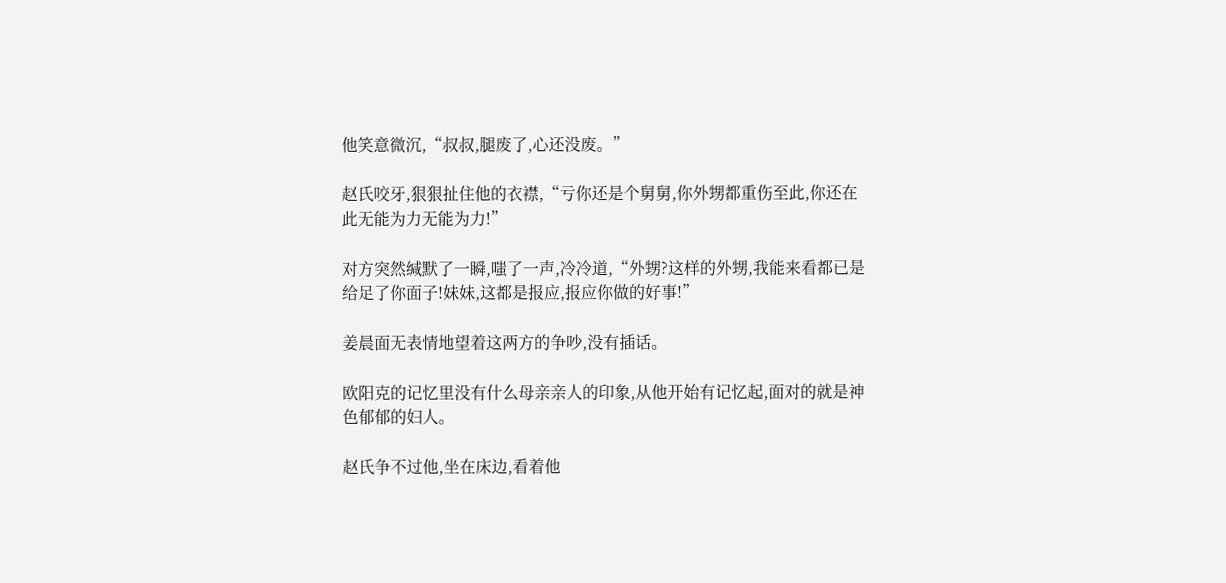他笑意微沉,“叔叔,腿废了,心还没废。”

赵氏咬牙,狠狠扯住他的衣襟,“亏你还是个舅舅,你外甥都重伤至此,你还在此无能为力无能为力!”

对方突然缄默了一瞬,嗤了一声,冷冷道,“外甥?这样的外甥,我能来看都已是给足了你面子!妹妹,这都是报应,报应你做的好事!”

姜晨面无表情地望着这两方的争吵,没有插话。

欧阳克的记忆里没有什么母亲亲人的印象,从他开始有记忆起,面对的就是神色郁郁的妇人。

赵氏争不过他,坐在床边,看着他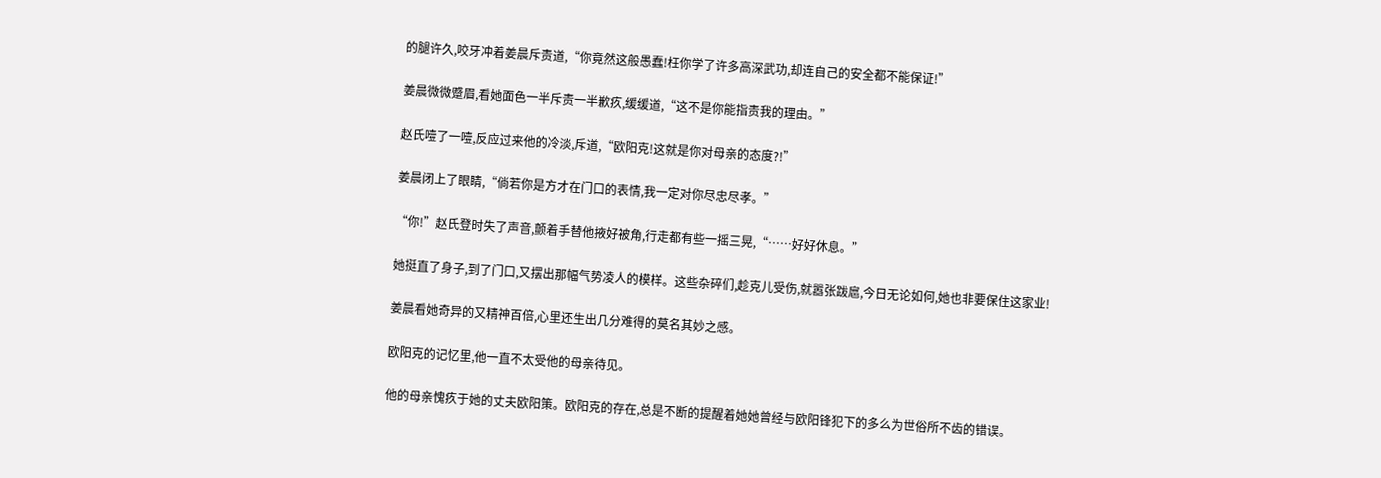的腿许久,咬牙冲着姜晨斥责道,“你竟然这般愚蠢!枉你学了许多高深武功,却连自己的安全都不能保证!”

姜晨微微蹙眉,看她面色一半斥责一半歉疚,缓缓道,“这不是你能指责我的理由。”

赵氏噎了一噎,反应过来他的冷淡,斥道,“欧阳克!这就是你对母亲的态度?!”

姜晨闭上了眼睛,“倘若你是方才在门口的表情,我一定对你尽忠尽孝。”

“你!”赵氏登时失了声音,颤着手替他掖好被角,行走都有些一摇三晃,“……好好休息。”

她挺直了身子,到了门口,又摆出那幅气势凌人的模样。这些杂碎们,趁克儿受伤,就嚣张跋扈,今日无论如何,她也非要保住这家业!

姜晨看她奇异的又精神百倍,心里还生出几分难得的莫名其妙之感。

欧阳克的记忆里,他一直不太受他的母亲待见。

他的母亲愧疚于她的丈夫欧阳策。欧阳克的存在,总是不断的提醒着她她曾经与欧阳锋犯下的多么为世俗所不齿的错误。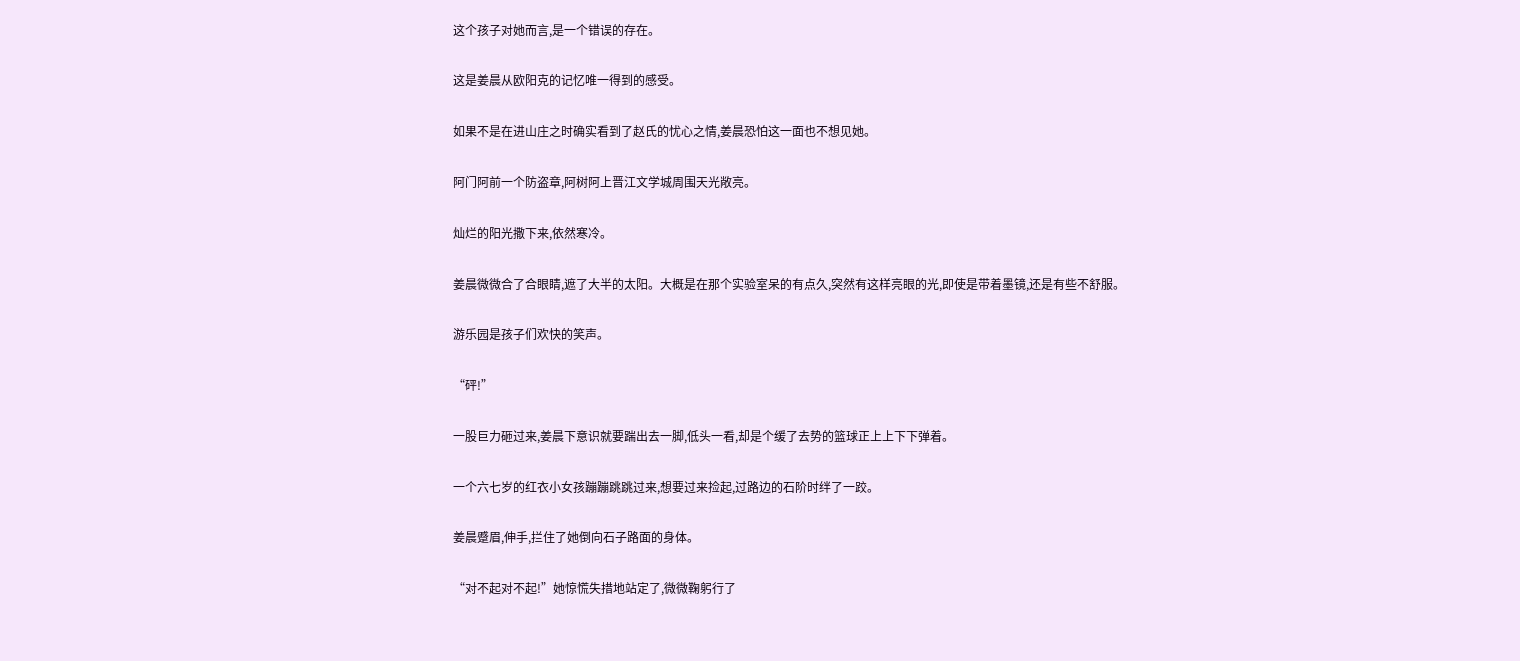这个孩子对她而言,是一个错误的存在。

这是姜晨从欧阳克的记忆唯一得到的感受。

如果不是在进山庄之时确实看到了赵氏的忧心之情,姜晨恐怕这一面也不想见她。

阿门阿前一个防盗章,阿树阿上晋江文学城周围天光敞亮。

灿烂的阳光撒下来,依然寒冷。

姜晨微微合了合眼睛,遮了大半的太阳。大概是在那个实验室呆的有点久,突然有这样亮眼的光,即使是带着墨镜,还是有些不舒服。

游乐园是孩子们欢快的笑声。

“砰!”

一股巨力砸过来,姜晨下意识就要踹出去一脚,低头一看,却是个缓了去势的篮球正上上下下弹着。

一个六七岁的红衣小女孩蹦蹦跳跳过来,想要过来捡起,过路边的石阶时绊了一跤。

姜晨蹙眉,伸手,拦住了她倒向石子路面的身体。

“对不起对不起!”她惊慌失措地站定了,微微鞠躬行了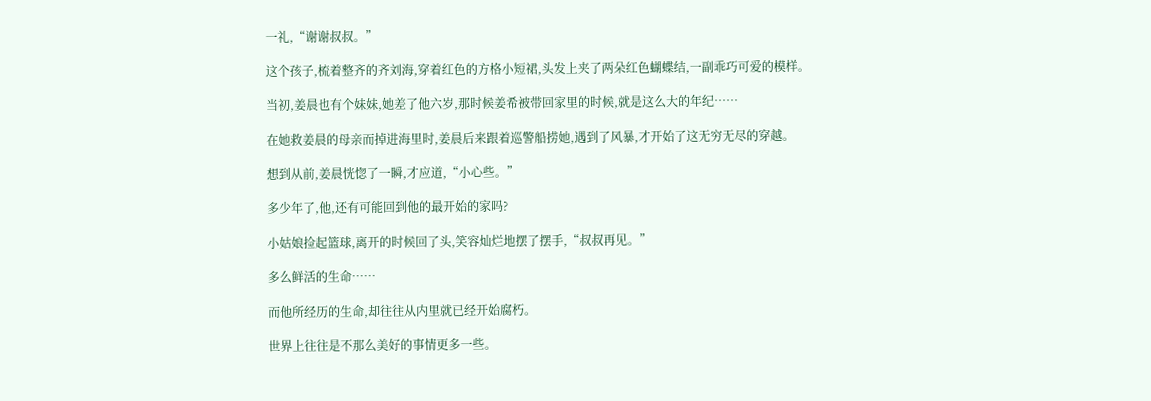一礼,“谢谢叔叔。”

这个孩子,梳着整齐的齐刘海,穿着红色的方格小短裙,头发上夹了两朵红色蝴蝶结,一副乖巧可爱的模样。

当初,姜晨也有个妹妹,她差了他六岁,那时候姜希被带回家里的时候,就是这么大的年纪……

在她救姜晨的母亲而掉进海里时,姜晨后来跟着巡警船捞她,遇到了风暴,才开始了这无穷无尽的穿越。

想到从前,姜晨恍惚了一瞬,才应道,“小心些。”

多少年了,他,还有可能回到他的最开始的家吗?

小姑娘捡起篮球,离开的时候回了头,笑容灿烂地摆了摆手,“叔叔再见。”

多么鲜活的生命……

而他所经历的生命,却往往从内里就已经开始腐朽。

世界上往往是不那么美好的事情更多一些。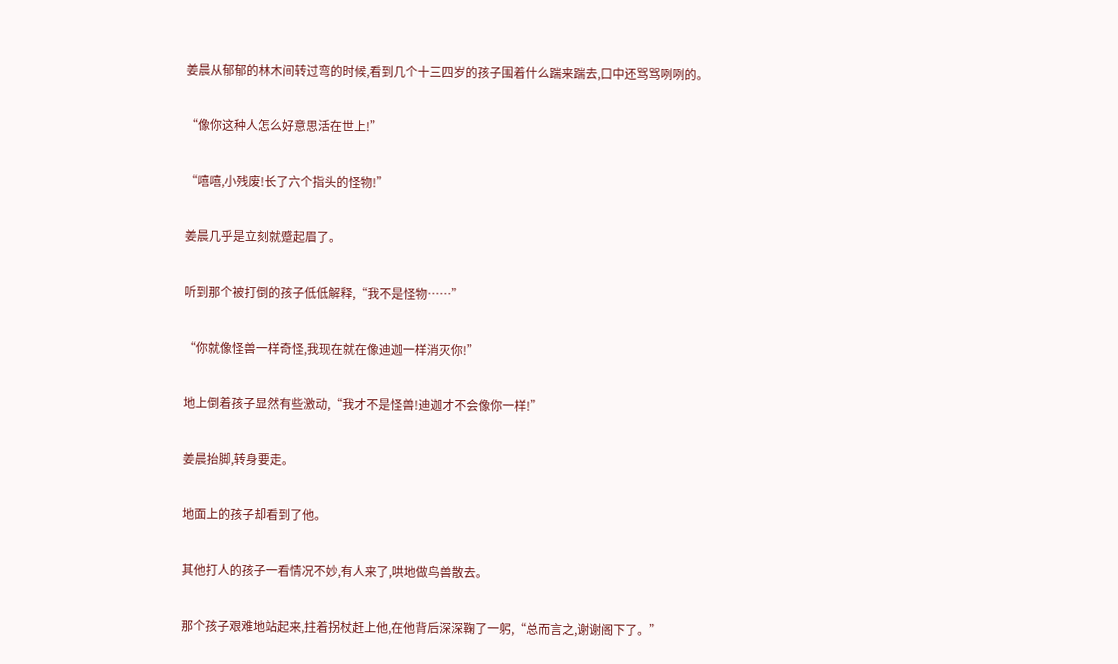姜晨从郁郁的林木间转过弯的时候,看到几个十三四岁的孩子围着什么踹来踹去,口中还骂骂咧咧的。

“像你这种人怎么好意思活在世上!”

“嘻嘻,小残废!长了六个指头的怪物!”

姜晨几乎是立刻就蹙起眉了。

听到那个被打倒的孩子低低解释,“我不是怪物……”

“你就像怪兽一样奇怪,我现在就在像迪迦一样消灭你!”

地上倒着孩子显然有些激动,“我才不是怪兽!迪迦才不会像你一样!”

姜晨抬脚,转身要走。

地面上的孩子却看到了他。

其他打人的孩子一看情况不妙,有人来了,哄地做鸟兽散去。

那个孩子艰难地站起来,拄着拐杖赶上他,在他背后深深鞠了一躬,“总而言之,谢谢阁下了。”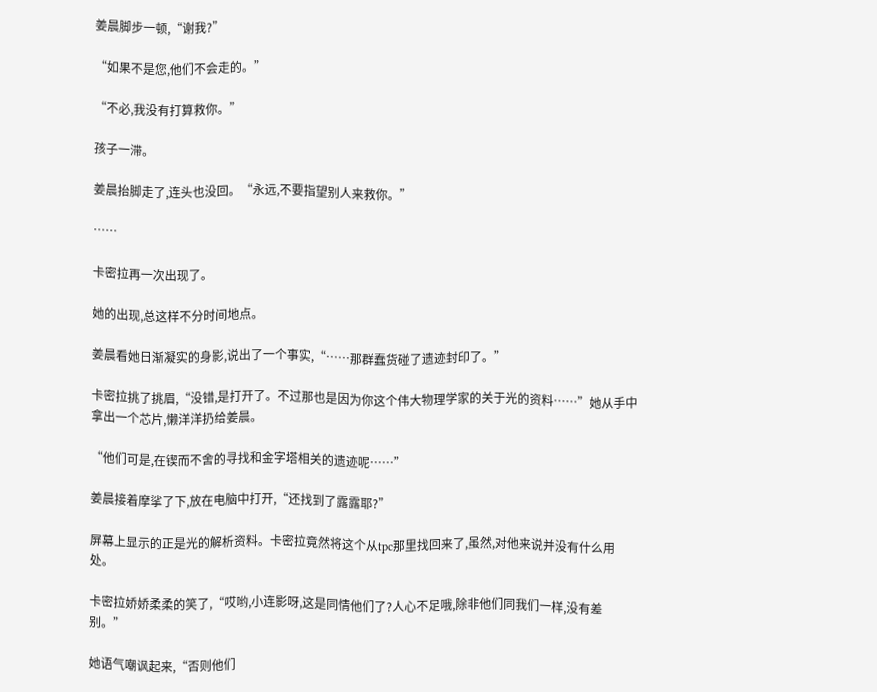姜晨脚步一顿,“谢我?”

“如果不是您,他们不会走的。”

“不必,我没有打算救你。”

孩子一滞。

姜晨抬脚走了,连头也没回。“永远,不要指望别人来救你。”

……

卡密拉再一次出现了。

她的出现,总这样不分时间地点。

姜晨看她日渐凝实的身影,说出了一个事实,“……那群蠢货碰了遗迹封印了。”

卡密拉挑了挑眉,“没错,是打开了。不过那也是因为你这个伟大物理学家的关于光的资料……”她从手中拿出一个芯片,懒洋洋扔给姜晨。

“他们可是,在锲而不舍的寻找和金字塔相关的遗迹呢……”

姜晨接着摩挲了下,放在电脑中打开,“还找到了露露耶?”

屏幕上显示的正是光的解析资料。卡密拉竟然将这个从tpc那里找回来了,虽然,对他来说并没有什么用处。

卡密拉娇娇柔柔的笑了,“哎哟,小连影呀,这是同情他们了?人心不足哦,除非他们同我们一样,没有差别。”

她语气嘲讽起来,“否则他们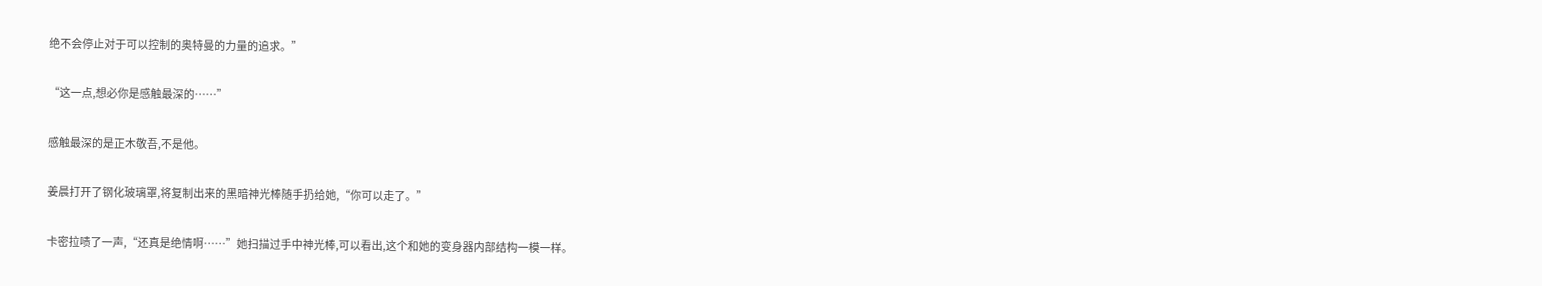绝不会停止对于可以控制的奥特曼的力量的追求。”

“这一点,想必你是感触最深的……”

感触最深的是正木敬吾,不是他。

姜晨打开了钢化玻璃罩,将复制出来的黑暗神光棒随手扔给她,“你可以走了。”

卡密拉啧了一声,“还真是绝情啊……”她扫描过手中神光棒,可以看出,这个和她的变身器内部结构一模一样。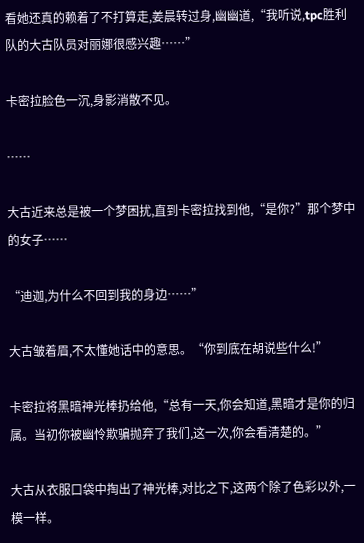看她还真的赖着了不打算走,姜晨转过身,幽幽道,“我听说,tpc胜利队的大古队员对丽娜很感兴趣……”

卡密拉脸色一沉,身影消散不见。

……

大古近来总是被一个梦困扰,直到卡密拉找到他,“是你?”那个梦中的女子……

“迪迦,为什么不回到我的身边……”

大古皱着眉,不太懂她话中的意思。“你到底在胡说些什么!”

卡密拉将黑暗神光棒扔给他,“总有一天,你会知道,黑暗才是你的归属。当初你被幽怜欺骗抛弃了我们,这一次,你会看清楚的。”

大古从衣服口袋中掏出了神光棒,对比之下,这两个除了色彩以外,一模一样。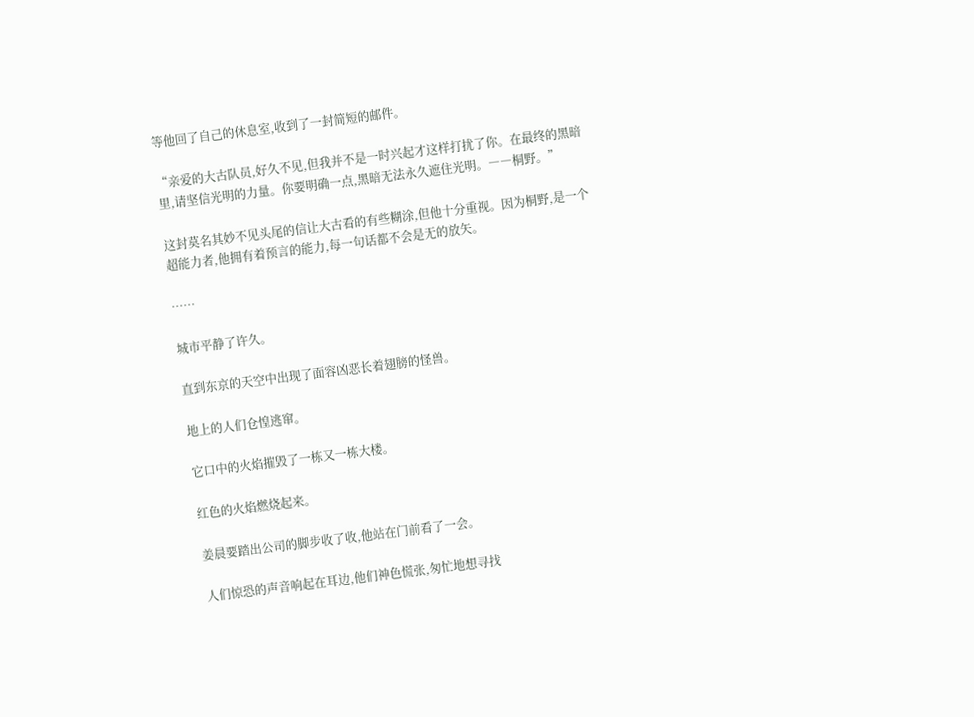等他回了自己的休息室,收到了一封简短的邮件。

“亲爱的大古队员,好久不见,但我并不是一时兴起才这样打扰了你。在最终的黑暗里,请坚信光明的力量。你要明确一点,黑暗无法永久遮住光明。――桐野。”

这封莫名其妙不见头尾的信让大古看的有些糊涂,但他十分重视。因为桐野,是一个超能力者,他拥有着预言的能力,每一句话都不会是无的放矢。

……

城市平静了许久。

直到东京的天空中出现了面容凶恶长着翅膀的怪兽。

地上的人们仓惶逃窜。

它口中的火焰摧毁了一栋又一栋大楼。

红色的火焰燃烧起来。

姜晨要踏出公司的脚步收了收,他站在门前看了一会。

人们惊恐的声音响起在耳边,他们神色慌张,匆忙地想寻找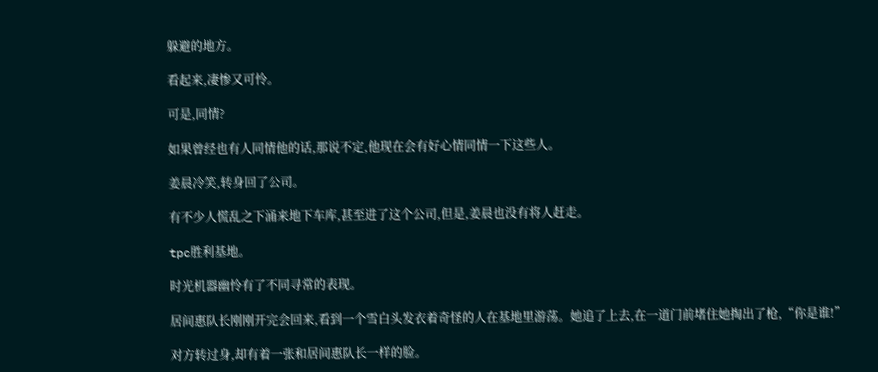躲避的地方。

看起来,凄惨又可怜。

可是,同情?

如果曾经也有人同情他的话,那说不定,他现在会有好心情同情一下这些人。

姜晨冷笑,转身回了公司。

有不少人慌乱之下涌来地下车库,甚至进了这个公司,但是,姜晨也没有将人赶走。

tpc胜利基地。

时光机器幽怜有了不同寻常的表现。

居间惠队长刚刚开完会回来,看到一个雪白头发衣着奇怪的人在基地里游荡。她追了上去,在一道门前堵住她掏出了枪,“你是谁!”

对方转过身,却有着一张和居间惠队长一样的脸。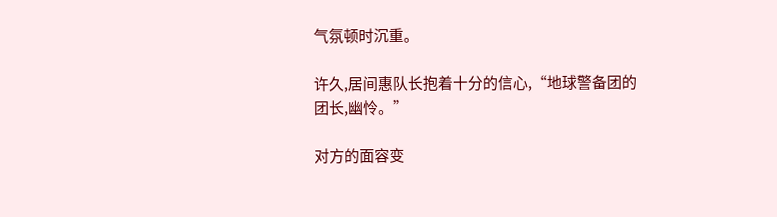气氛顿时沉重。

许久,居间惠队长抱着十分的信心,“地球警备团的团长,幽怜。”

对方的面容变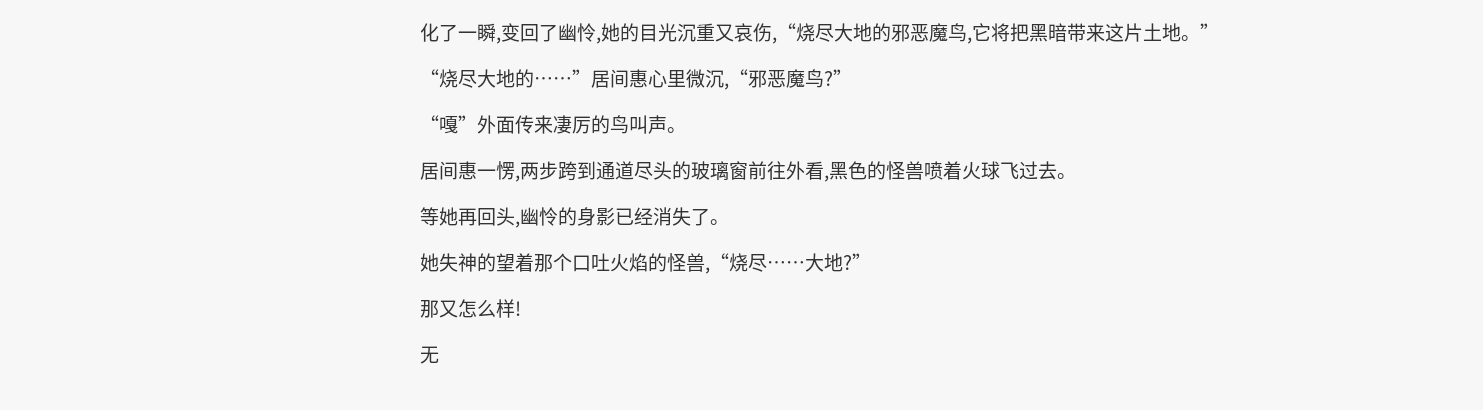化了一瞬,变回了幽怜,她的目光沉重又哀伤,“烧尽大地的邪恶魔鸟,它将把黑暗带来这片土地。”

“烧尽大地的……”居间惠心里微沉,“邪恶魔鸟?”

“嘎”外面传来凄厉的鸟叫声。

居间惠一愣,两步跨到通道尽头的玻璃窗前往外看,黑色的怪兽喷着火球飞过去。

等她再回头,幽怜的身影已经消失了。

她失神的望着那个口吐火焰的怪兽,“烧尽……大地?”

那又怎么样!

无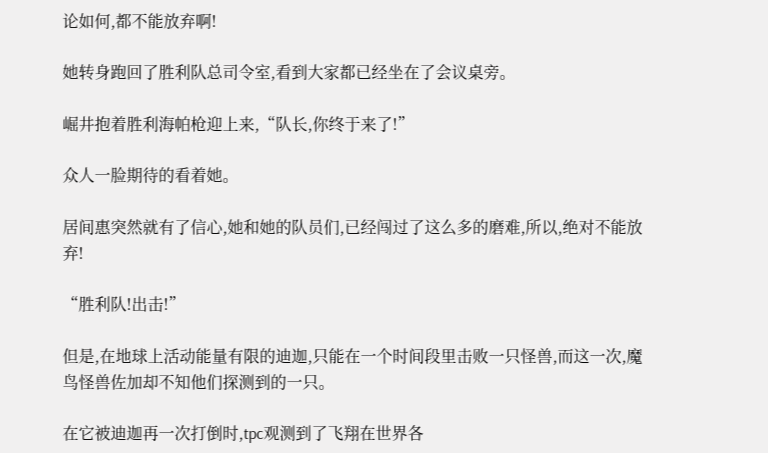论如何,都不能放弃啊!

她转身跑回了胜利队总司令室,看到大家都已经坐在了会议桌旁。

崛井抱着胜利海帕枪迎上来,“队长,你终于来了!”

众人一脸期待的看着她。

居间惠突然就有了信心,她和她的队员们,已经闯过了这么多的磨难,所以,绝对不能放弃!

“胜利队!出击!”

但是,在地球上活动能量有限的迪迦,只能在一个时间段里击败一只怪兽,而这一次,魔鸟怪兽佐加却不知他们探测到的一只。

在它被迪迦再一次打倒时,tpc观测到了飞翔在世界各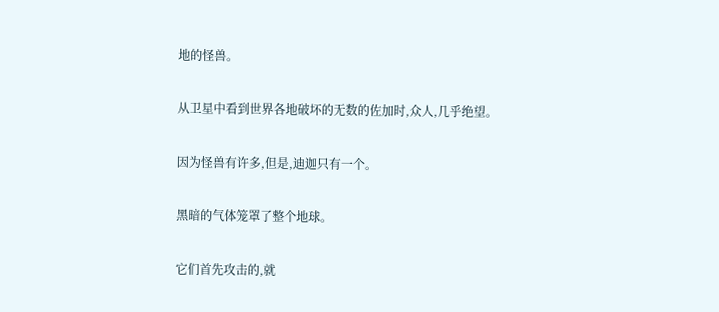地的怪兽。

从卫星中看到世界各地破坏的无数的佐加时,众人,几乎绝望。

因为怪兽有许多,但是,迪迦只有一个。

黑暗的气体笼罩了整个地球。

它们首先攻击的,就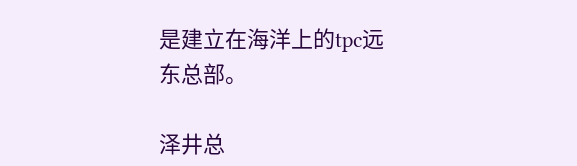是建立在海洋上的tpc远东总部。

泽井总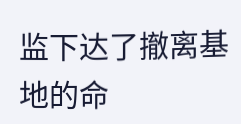监下达了撤离基地的命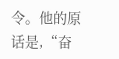令。他的原话是,“奋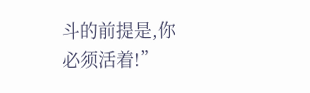斗的前提是,你必须活着!”